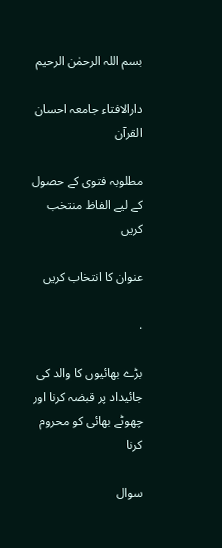بسم اللہ الرحمٰن الرحیم

دارالافتاء جامعہ احسان القرآن

مطلوبہ فتوی کے حصول کے لیے الفاظ منتخب کریں

عنوان کا انتخاب کریں

.

بڑے بھائیوں کا والد کی جائیداد پر قبضہ کرنا اور چھوٹے بھائی کو محروم کرنا

سوال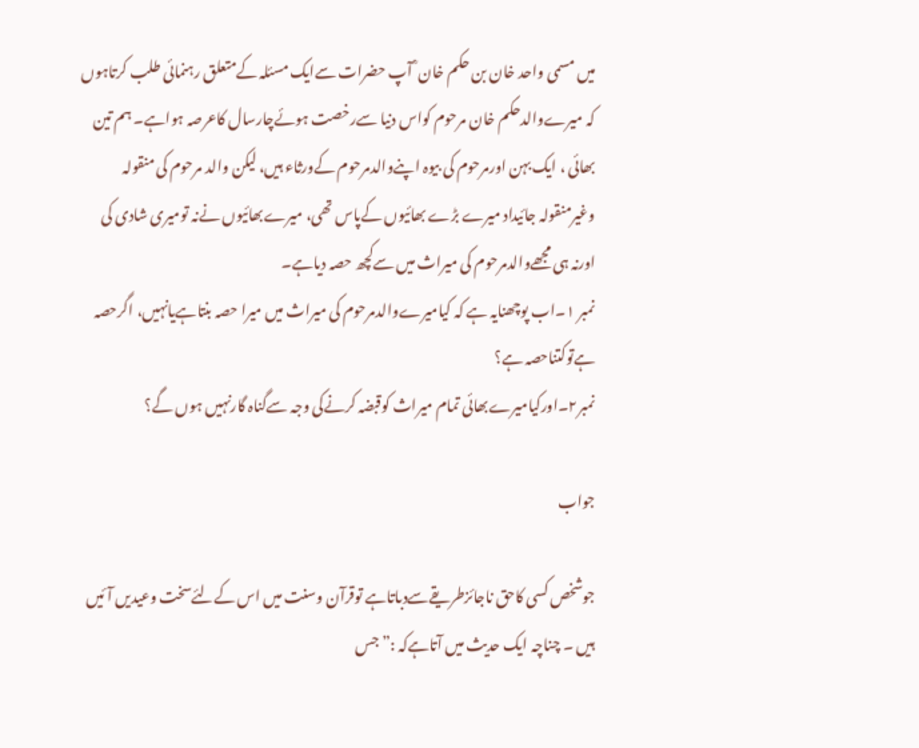میں مسمی واحد خان بن حکم خان ؒ آپ حضرات سےایک مسئلہ کےمتعلق رہنمائی طلب کرتاہوں کہ میرےوالدحکم خان مرحوم کواس دنیا سےرخصت ہوئےچارسال کاعرصہ ہواہے۔ ہم تین بھائی ، ایک بہن اورمرحوم کی بیوہ اپنےوالدمرحوم کےورثاء ہیں، لیکن والد مرحوم کی منقولہ وغیرمنقولہ جائیداد میرے بڑے بھائیوں کےپاس تھی، میرےبھائیوں نےنہ تومیری شادی کی اورنہ ہی مجھےوالدمرحوم کی میراث میں سےکچھ حصہ دیاہے۔
نمبر ۱۔اب پوچھنایہ ہے کہ کیامیرےوالدمرحوم کی میراث میں میرا حصہ بنتاہےیانہیں، اگرحصہ ہےتوکتناحصہ ہے؟
نمبر۲۔اورکیامیرےبھائی تمام میراث کوقبضہ کرنےکی وجہ سےگناہ گارنہیں ہوں گے؟

جواب

جوشخص کسی کاحق ناجائزطریقےسےدباتاہے توقرآن وسنت میں اس کےلئےسخت وعیدیں آئیں ہیں ۔ چناچہ ایک حدیث میں آتاہےکہ :” جس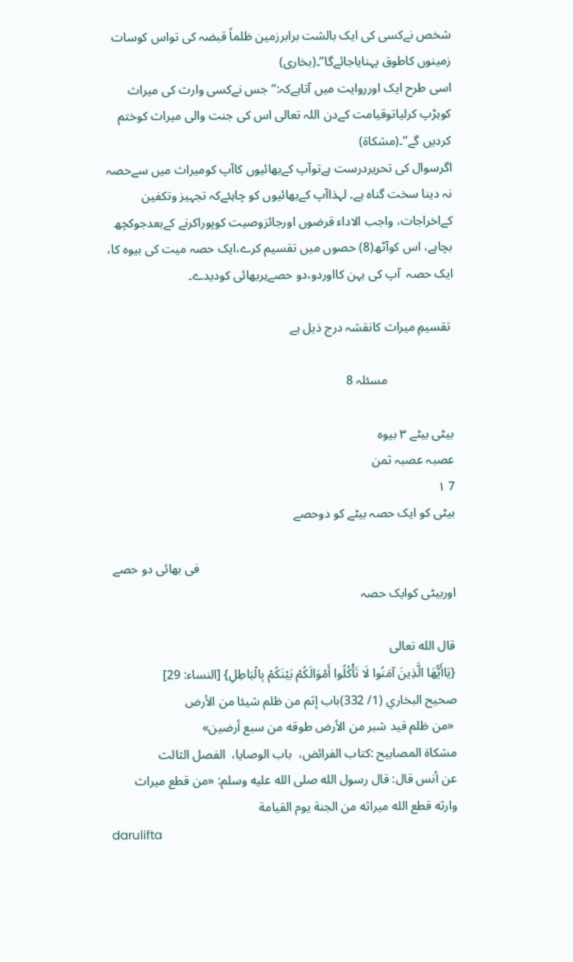شخص نےکسی کی ایک بالشت برابرزمین ظلماً قبضہ کی تواس کوسات زمینوں کاطوق پہنایاجائےگا”۔(بخاری)
اسی طرح ایک اورروایت میں آتاہےکہ:”جس نےکسی وارث کی میراث کوہڑپ کرلیاتوقیامت کےدن اللہ تعالی اس کی جنت والی میراث کوختم کردیں گے”۔(مشکاۃ)
اگرسوال کی تحریردرست ہےتوآپ کےبھائیوں کاآپ کومیراث میں سےحصہ نہ دینا سخت گناہ ہے۔ لہذاآپ کےبھائیوں کو چاہئےکہ تجہیز وتکفین کےاخراجات، واجب الاداء قرضوں اورجائزوصیت کوپوراکرنے کےبعدجوکچھ بچاہے، اس کوآٹھ(8) حصوں میں تقسیم کرے،ایک حصہ میت کی بیوہ کا، ایک حصہ  آپ کی بہن کااوردو،دو حصےہربھائی کودیدے۔

 تقسیمِ میراث کانقشہ درج ذیل ہے

                     مسئلہ 8

بیٹی بیٹے ۳ بیوہ
عصبہ عصبہ ثمن
7 ۱
بیٹی کو ایک حصہ بیٹے کو دوحصے

                                                                                  فی بھائی دو حصے اوربیٹی کوایک حصہ

قال الله تعالى
{يَاأَيُّهَا الَّذِينَ آمَنُوا لَا تَأْكُلُوا أَمْوَالَكُمْ بَيْنَكُمْ بِالْبَاطِلِ} [النساء: 29]
صحيح البخاري (1/ 332)باب إثم من ظلم شيئا من الأرض
 «من ظلم قيد شبر من الأرض طوقه من سبع أرضين»
مشكاة المصابيح :كتاب الفرائض،  باب الوصايا،  الفصل الثالث
عن أنس قال: قال رسول الله صلى الله عليه وسلم: «من قطع ميراث وارثه قطع الله ميراثه من الجنة يوم القيامة
darulifta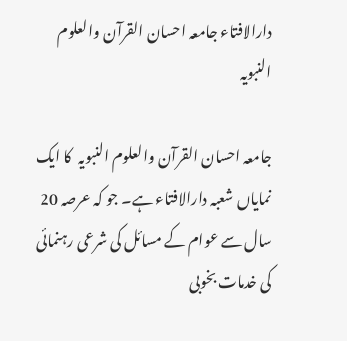دارالافتاء جامعہ احسان القرآن والعلوم النبویہ

جامعہ احسان القرآن والعلوم النبویہ  کا ایک نمایاں شعبہ دارالافتاء ہے۔ جو کہ عرصہ 20 سال سے عوام کے مسائل کی شرعی رہنمائی کی خدمات بخوبی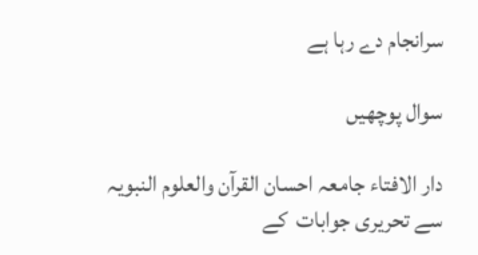سرانجام دے رہا ہے

سوال پوچھیں

دار الافتاء جامعہ احسان القرآن والعلوم النبویہ سے تحریری جوابات  کے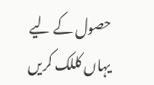حصول کے لیے یہاں کللک کریں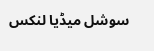سوشل میڈیا لنکس